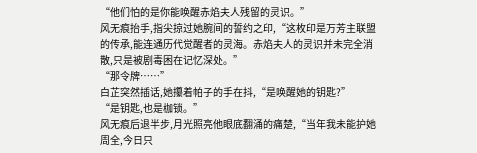“他们怕的是你能唤醒赤焰夫人残留的灵识。”
风无痕抬手,指尖掠过她腕间的誓约之印,“这枚印是万芳主联盟的传承,能连通历代觉醒者的灵海。赤焰夫人的灵识并未完全消散,只是被剧毒困在记忆深处。”
“那令牌……”
白芷突然插话,她攥着帕子的手在抖,“是唤醒她的钥匙?”
“是钥匙,也是枷锁。”
风无痕后退半步,月光照亮他眼底翻涌的痛楚,“当年我未能护她周全,今日只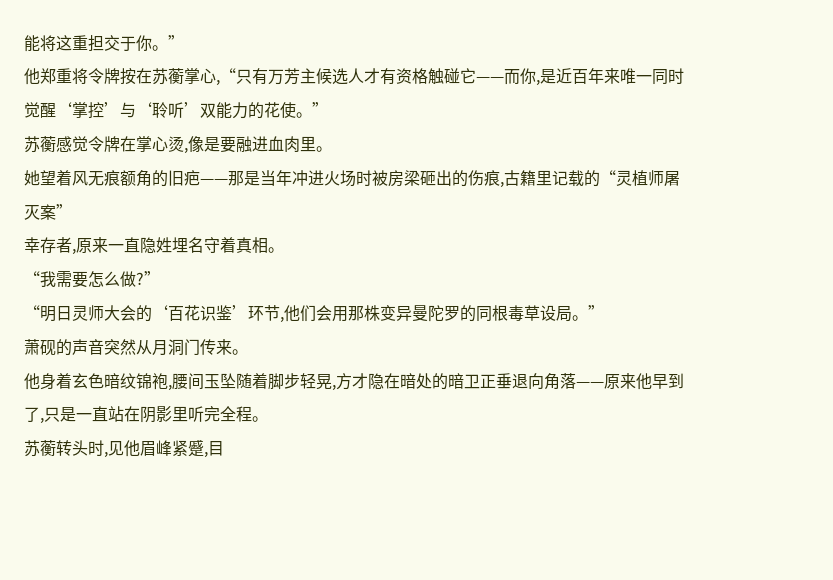能将这重担交于你。”
他郑重将令牌按在苏蘅掌心,“只有万芳主候选人才有资格触碰它——而你,是近百年来唯一同时觉醒‘掌控’与‘聆听’双能力的花使。”
苏蘅感觉令牌在掌心烫,像是要融进血肉里。
她望着风无痕额角的旧疤——那是当年冲进火场时被房梁砸出的伤痕,古籍里记载的“灵植师屠灭案”
幸存者,原来一直隐姓埋名守着真相。
“我需要怎么做?”
“明日灵师大会的‘百花识鉴’环节,他们会用那株变异曼陀罗的同根毒草设局。”
萧砚的声音突然从月洞门传来。
他身着玄色暗纹锦袍,腰间玉坠随着脚步轻晃,方才隐在暗处的暗卫正垂退向角落——原来他早到了,只是一直站在阴影里听完全程。
苏蘅转头时,见他眉峰紧蹙,目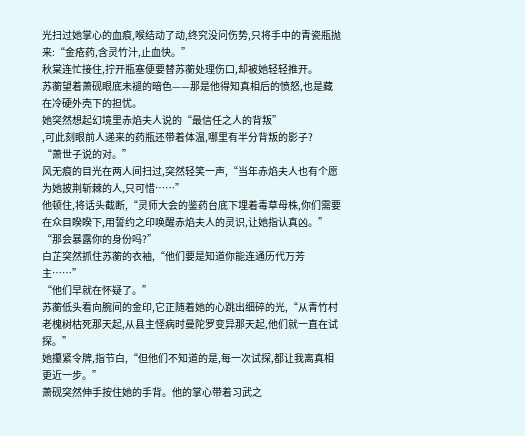光扫过她掌心的血痕,喉结动了动,终究没问伤势,只将手中的青瓷瓶抛来:“金疮药,含灵竹汁,止血快。”
秋棠连忙接住,拧开瓶塞便要替苏蘅处理伤口,却被她轻轻推开。
苏蘅望着萧砚眼底未褪的暗色——那是他得知真相后的愤怒,也是藏在冷硬外壳下的担忧。
她突然想起幻境里赤焰夫人说的“最信任之人的背叛”
,可此刻眼前人递来的药瓶还带着体温,哪里有半分背叛的影子?
“萧世子说的对。”
风无痕的目光在两人间扫过,突然轻笑一声,“当年赤焰夫人也有个愿为她披荆斩棘的人,只可惜……”
他顿住,将话头截断,“灵师大会的鉴药台底下埋着毒草母株,你们需要在众目睽睽下,用誓约之印唤醒赤焰夫人的灵识,让她指认真凶。”
“那会暴露你的身份吗?”
白芷突然抓住苏蘅的衣袖,“他们要是知道你能连通历代万芳主……”
“他们早就在怀疑了。”
苏蘅低头看向腕间的金印,它正随着她的心跳出细碎的光,“从青竹村老槐树枯死那天起,从县主怪病时曼陀罗变异那天起,他们就一直在试探。”
她攥紧令牌,指节白,“但他们不知道的是,每一次试探,都让我离真相更近一步。”
萧砚突然伸手按住她的手背。他的掌心带着习武之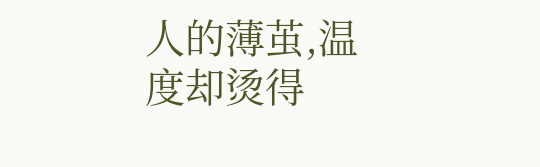人的薄茧,温度却烫得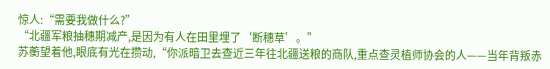惊人:“需要我做什么?”
“北疆军粮抽穗期减产,是因为有人在田里埋了‘断穗草’。”
苏蘅望着他,眼底有光在攒动,“你派暗卫去查近三年往北疆送粮的商队,重点查灵植师协会的人——当年背叛赤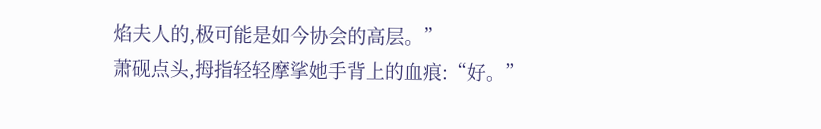焰夫人的,极可能是如今协会的高层。”
萧砚点头,拇指轻轻摩挲她手背上的血痕:“好。”